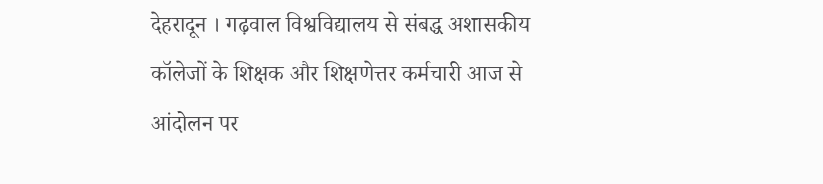देहरादून । गढ़वाल विश्वविद्यालय से संबद्ध अशासकीय कॉलेजों के शिक्षक और शिक्षणेत्तर कर्मचारी आज से आंदोलन पर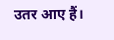उतर आए हैं।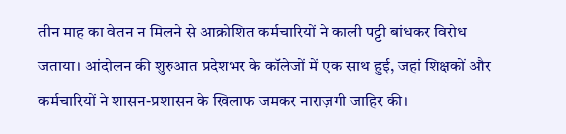तीन माह का वेतन न मिलने से आक्रोशित कर्मचारियों ने काली पट्टी बांधकर विरोध जताया। आंदोलन की शुरुआत प्रदेशभर के कॉलेजों में एक साथ हुई, जहां शिक्षकों और कर्मचारियों ने शासन-प्रशासन के खिलाफ जमकर नाराज़गी जाहिर की।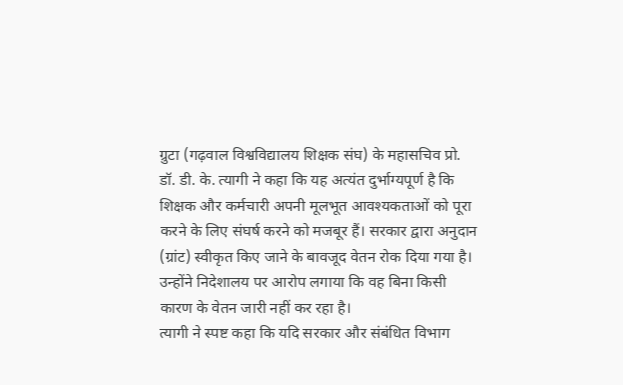ग्रुटा (गढ़वाल विश्वविद्यालय शिक्षक संघ) के महासचिव प्रो. डॉ. डी. के. त्यागी ने कहा कि यह अत्यंत दुर्भाग्यपूर्ण है कि शिक्षक और कर्मचारी अपनी मूलभूत आवश्यकताओं को पूरा करने के लिए संघर्ष करने को मजबूर हैं। सरकार द्वारा अनुदान (ग्रांट) स्वीकृत किए जाने के बावजूद वेतन रोक दिया गया है। उन्होंने निदेशालय पर आरोप लगाया कि वह बिना किसी कारण के वेतन जारी नहीं कर रहा है।
त्यागी ने स्पष्ट कहा कि यदि सरकार और संबंधित विभाग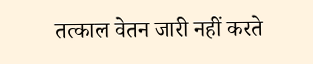तत्काल वेतन जारी नहीं करते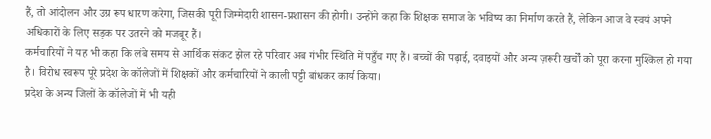हैं, तो आंदोलन और उग्र रूप धारण करेगा, जिसकी पूरी जिम्मेदारी शासन-प्रशासन की होगी। उन्होंने कहा कि शिक्षक समाज के भविष्य का निर्माण करते हैं, लेकिन आज वे स्वयं अपने अधिकारों के लिए सड़क पर उतरने को मजबूर हैं।
कर्मचारियों ने यह भी कहा कि लंबे समय से आर्थिक संकट झेल रहे परिवार अब गंभीर स्थिति में पहुँच गए हैं। बच्चों की पढ़ाई, दवाइयों और अन्य ज़रूरी खर्चों को पूरा करना मुश्किल हो गया है। विरोध स्वरूप पूरे प्रदेश के कॉलेजों में शिक्षकों और कर्मचारियों ने काली पट्टी बांधकर कार्य किया।
प्रदेश के अन्य जिलों के कॉलेजों में भी यही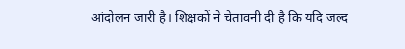आंदोलन जारी है। शिक्षकों ने चेतावनी दी है कि यदि जल्द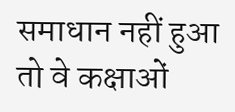समाधान नहीं हुआ तो वे कक्षाओं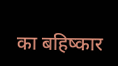का बहिष्कार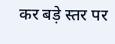कर बड़े स्तर पर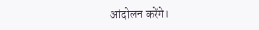आंदोलन करेंगे।